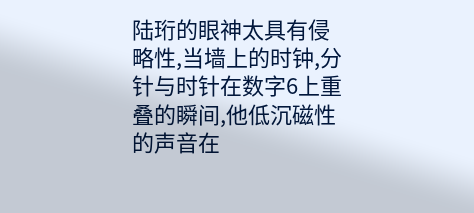陆珩的眼神太具有侵略性,当墙上的时钟,分针与时针在数字6上重叠的瞬间,他低沉磁性的声音在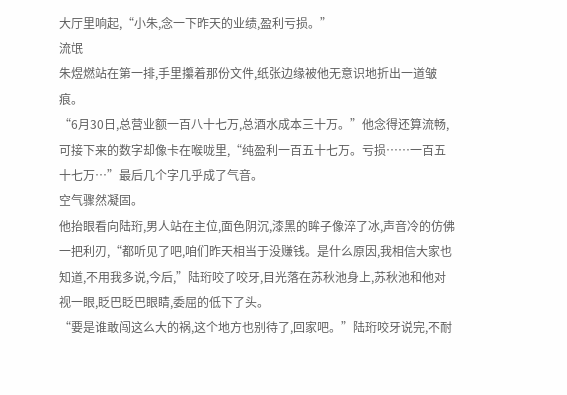大厅里响起,“小朱,念一下昨天的业绩,盈利亏损。”
流氓
朱煜燃站在第一排,手里攥着那份文件,纸张边缘被他无意识地折出一道皱痕。
“6月30日,总营业额一百八十七万,总酒水成本三十万。”他念得还算流畅,可接下来的数字却像卡在喉咙里,“纯盈利一百五十七万。亏损……一百五十七万…”最后几个字几乎成了气音。
空气骤然凝固。
他抬眼看向陆珩,男人站在主位,面色阴沉,漆黑的眸子像淬了冰,声音冷的仿佛一把利刃,“都听见了吧,咱们昨天相当于没赚钱。是什么原因,我相信大家也知道,不用我多说,今后,”陆珩咬了咬牙,目光落在苏秋池身上,苏秋池和他对视一眼,眨巴眨巴眼睛,委屈的低下了头。
“要是谁敢闯这么大的祸,这个地方也别待了,回家吧。”陆珩咬牙说完,不耐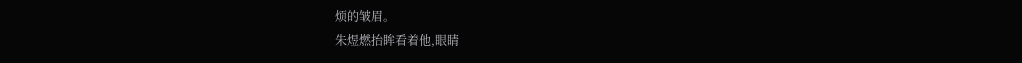烦的皱眉。
朱煜燃抬眸看着他,眼睛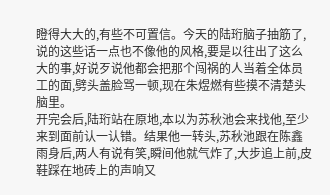瞪得大大的,有些不可置信。今天的陆珩脑子抽筋了,说的这些话一点也不像他的风格,要是以往出了这么大的事,好说歹说他都会把那个闯祸的人当着全体员工的面,劈头盖脸骂一顿,现在朱煜燃有些摸不清楚头脑里。
开完会后,陆珩站在原地,本以为苏秋池会来找他,至少来到面前认一认错。结果他一转头,苏秋池跟在陈鑫雨身后,两人有说有笑,瞬间他就气炸了,大步追上前,皮鞋踩在地砖上的声响又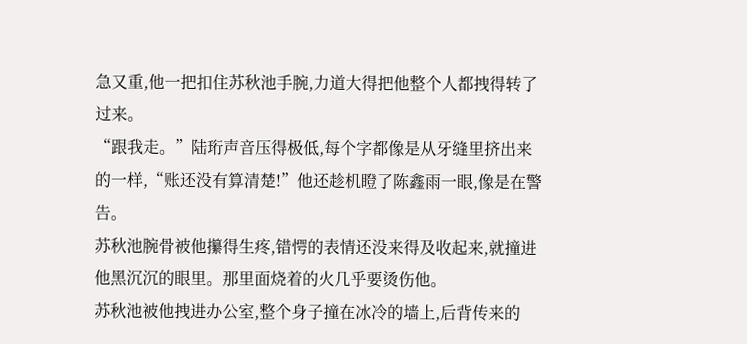急又重,他一把扣住苏秋池手腕,力道大得把他整个人都拽得转了过来。
“跟我走。”陆珩声音压得极低,每个字都像是从牙缝里挤出来的一样,“账还没有算清楚!”他还趁机瞪了陈鑫雨一眼,像是在警告。
苏秋池腕骨被他攥得生疼,错愕的表情还没来得及收起来,就撞进他黑沉沉的眼里。那里面烧着的火几乎要烫伤他。
苏秋池被他拽进办公室,整个身子撞在冰冷的墙上,后背传来的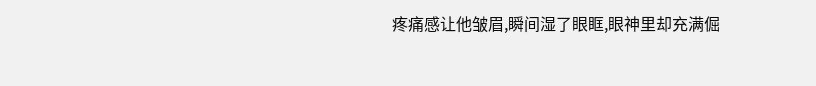疼痛感让他皱眉,瞬间湿了眼眶,眼神里却充满倔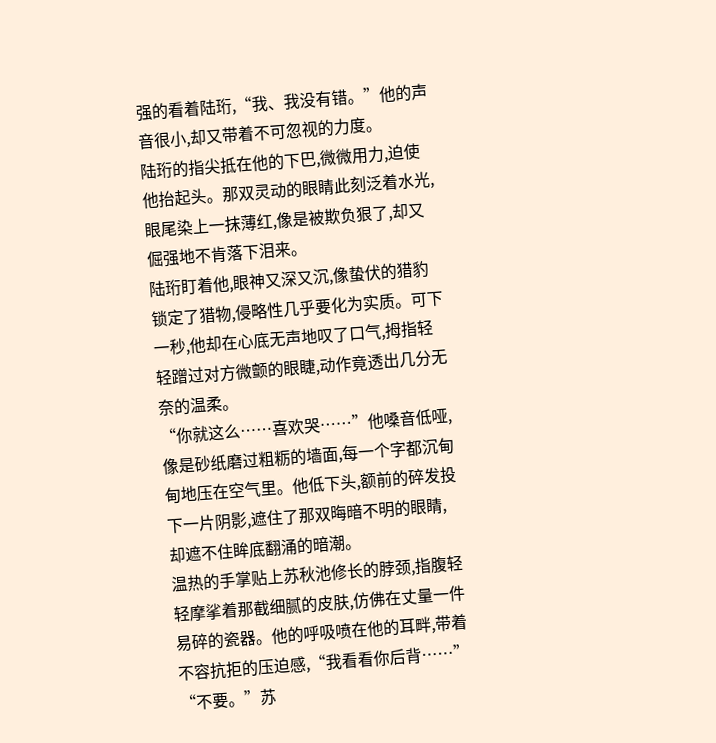强的看着陆珩,“我、我没有错。”他的声音很小,却又带着不可忽视的力度。
陆珩的指尖抵在他的下巴,微微用力,迫使他抬起头。那双灵动的眼睛此刻泛着水光,眼尾染上一抹薄红,像是被欺负狠了,却又倔强地不肯落下泪来。
陆珩盯着他,眼神又深又沉,像蛰伏的猎豹锁定了猎物,侵略性几乎要化为实质。可下一秒,他却在心底无声地叹了口气,拇指轻轻蹭过对方微颤的眼睫,动作竟透出几分无奈的温柔。
“你就这么……喜欢哭……”他嗓音低哑,像是砂纸磨过粗粝的墙面,每一个字都沉甸甸地压在空气里。他低下头,额前的碎发投下一片阴影,遮住了那双晦暗不明的眼睛,却遮不住眸底翻涌的暗潮。
温热的手掌贴上苏秋池修长的脖颈,指腹轻轻摩挲着那截细腻的皮肤,仿佛在丈量一件易碎的瓷器。他的呼吸喷在他的耳畔,带着不容抗拒的压迫感,“我看看你后背……”
“不要。”苏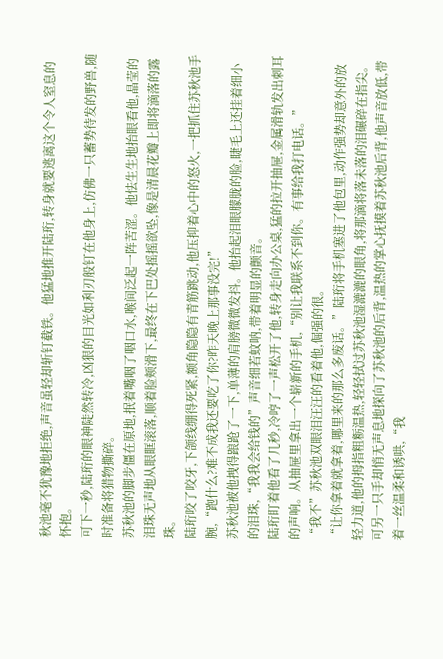秋池毫不犹豫地拒绝,声音虽轻却斩钉截铁。他猛地推开陆珩,转身就要逃离这个令人窒息的怀抱。
可下一秒,陆珩的眼神陡然转冷,凶狠的目光如利刃般钉在他身上,仿佛一只蓄势待发的野兽,随时准备将猎物撕碎。
苏秋池的脚步僵在原地,抿着嘴咽了咽口水,喉间泛起一阵苦涩。他怯生生地抬眼看他,晶莹的泪珠无声地从眼眶滚落,顺着脸颊滑下,最终在下巴处摇摇欲坠,像是清晨花瓣上即将滴落的露珠。
陆珩咬了咬牙,下颌线绷得死紧,额角隐隐有青筋跳动,他压抑着心中的怒火,一把抓住苏秋池手腕,“跑什么?难不成我还要吃了你?昨天晚上那事没完!”
苏秋池被他拽得踉跄了一下,单薄的肩膀微微发抖。他抬起泪眼朦胧的脸,睫毛上还挂着细小的泪珠,“我我会给钱的”声音细若蚊呐,带着明显的颤音。
陆珩盯着他看了几秒,冷哼了一声松开了他,转身走向办公桌,猛的拉开抽屉,金属滑轨发出刺耳的声响。从抽屉里拿出一个崭新的手机,“别让我联系不到你。有事给我打电话。”
“我不”苏秋池双眼泪汪汪的看着他,倔强的很。
“让你拿着就拿着,哪里来的那么多废话。”陆珩将手机塞进了他包里,动作强势却意外的放轻力道,他的拇指粗粝温热,轻轻拭过苏秋池湿漉漉的眼角,将那滴将落未落的泪碾碎在指尖。
可另一只手却悄无声息地探向了苏秋池的后背,温热的掌心抚摸着苏秋池后背,他声音放低,带着一丝温柔和诱哄,“我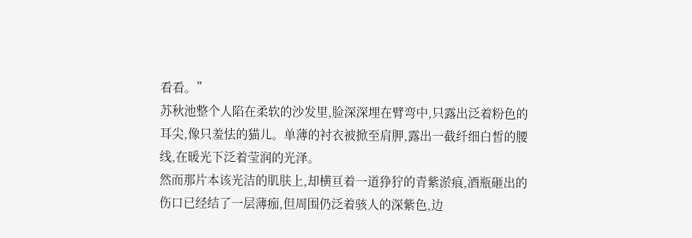看看。”
苏秋池整个人陷在柔软的沙发里,脸深深埋在臂弯中,只露出泛着粉色的耳尖,像只羞怯的猫儿。单薄的衬衣被掀至肩胛,露出一截纤细白皙的腰线,在暖光下泛着莹润的光泽。
然而那片本该光洁的肌肤上,却横亘着一道狰狞的青紫淤痕,酒瓶砸出的伤口已经结了一层薄痂,但周围仍泛着骇人的深紫色,边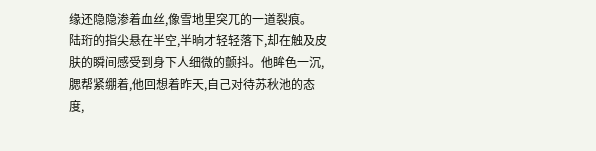缘还隐隐渗着血丝,像雪地里突兀的一道裂痕。
陆珩的指尖悬在半空,半晌才轻轻落下,却在触及皮肤的瞬间感受到身下人细微的颤抖。他眸色一沉,腮帮紧绷着,他回想着昨天,自己对待苏秋池的态度,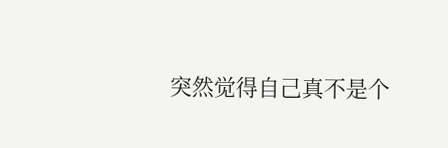突然觉得自己真不是个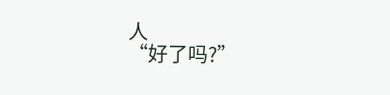人
“好了吗?”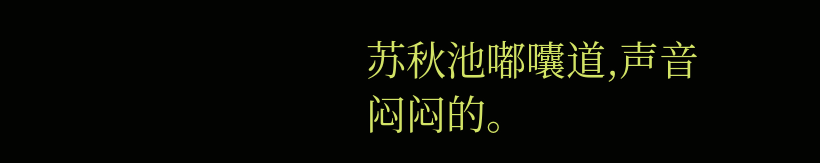苏秋池嘟囔道,声音闷闷的。